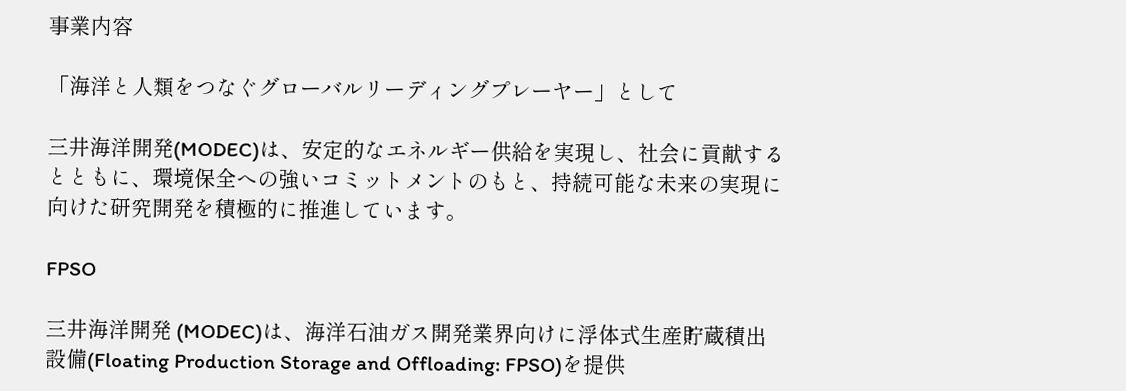事業内容

「海洋と人類をつなぐグローバルリーディングプレーヤー」として

三井海洋開発(MODEC)は、安定的なエネルギー供給を実現し、社会に貢献するとともに、環境保全への強いコミットメントのもと、持続可能な未来の実現に向けた研究開発を積極的に推進しています。

FPSO

三井海洋開発 (MODEC)は、海洋石油ガス開発業界向けに浮体式生産貯蔵積出設備(Floating Production Storage and Offloading: FPSO)を提供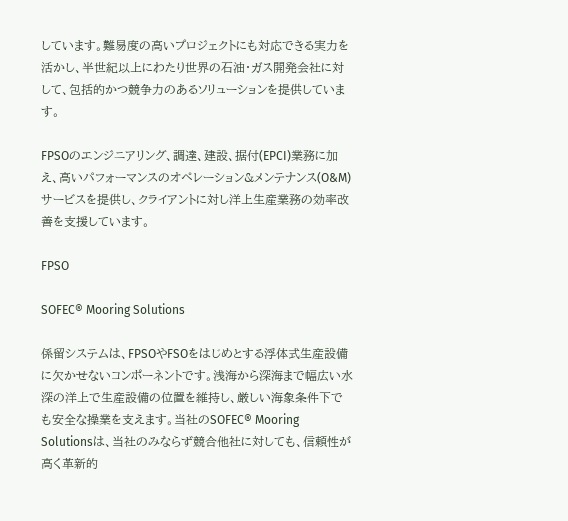しています。難易度の高いプロジェクトにも対応できる実力を活かし、半世紀以上にわたり世界の石油・ガス開発会社に対して、包括的かつ競争力のあるソリューションを提供しています。

FPSOのエンジニアリング、調達、建設、据付(EPCI)業務に加え、高いパフォーマンスのオペレーション&メンテナンス(O&M)サービスを提供し、クライアントに対し洋上生産業務の効率改善を支援しています。

FPSO

SOFEC® Mooring Solutions

係留システムは、FPSOやFSOをはじめとする浮体式生産設備に欠かせないコンポーネントです。浅海から深海まで幅広い水深の洋上で生産設備の位置を維持し、厳しい海象条件下でも安全な操業を支えます。当社のSOFEC® Mooring Solutionsは、当社のみならず競合他社に対しても、信頼性が高く革新的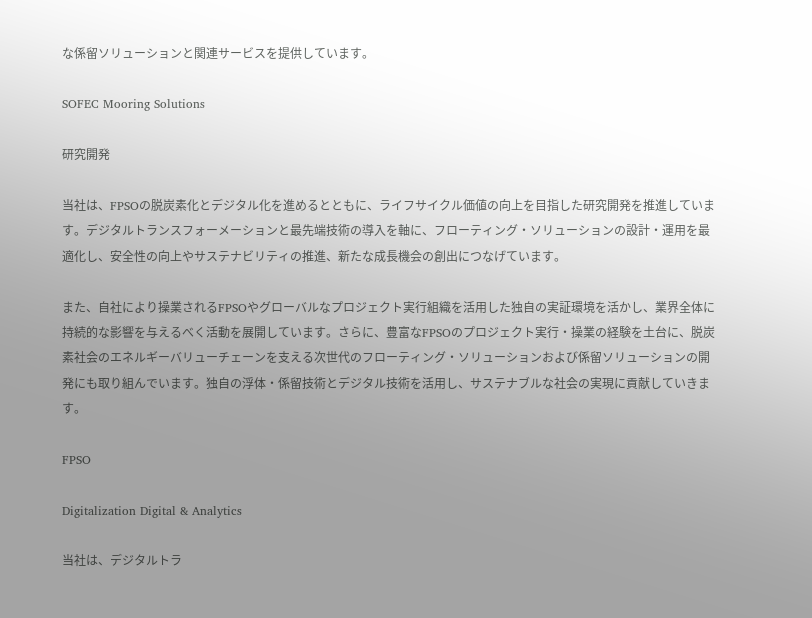な係留ソリューションと関連サービスを提供しています。

SOFEC Mooring Solutions

研究開発

当社は、FPSOの脱炭素化とデジタル化を進めるとともに、ライフサイクル価値の向上を目指した研究開発を推進しています。デジタルトランスフォーメーションと最先端技術の導入を軸に、フローティング・ソリューションの設計・運用を最適化し、安全性の向上やサステナビリティの推進、新たな成長機会の創出につなげています。

また、自社により操業されるFPSOやグローバルなプロジェクト実行組織を活用した独自の実証環境を活かし、業界全体に持続的な影響を与えるべく活動を展開しています。さらに、豊富なFPSOのプロジェクト実行・操業の経験を土台に、脱炭素社会のエネルギーバリューチェーンを支える次世代のフローティング・ソリューションおよび係留ソリューションの開発にも取り組んでいます。独自の浮体・係留技術とデジタル技術を活用し、サステナブルな社会の実現に貢献していきます。

FPSO

Digitalization Digital & Analytics

当社は、デジタルトラ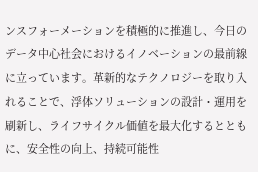ンスフォーメーションを積極的に推進し、今日のデータ中心社会におけるイノベーションの最前線に立っています。革新的なテクノロジーを取り入れることで、浮体ソリューションの設計・運用を刷新し、ライフサイクル価値を最大化するとともに、安全性の向上、持続可能性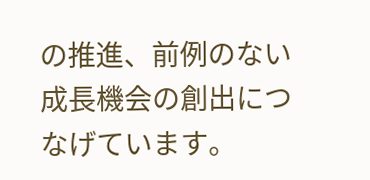の推進、前例のない成長機会の創出につなげています。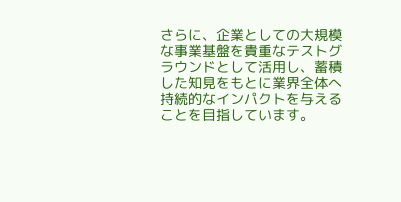さらに、企業としての大規模な事業基盤を貴重なテストグラウンドとして活用し、蓄積した知見をもとに業界全体へ持続的なインパクトを与えることを目指しています。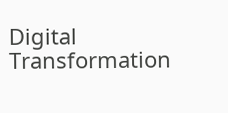Digital Transformation